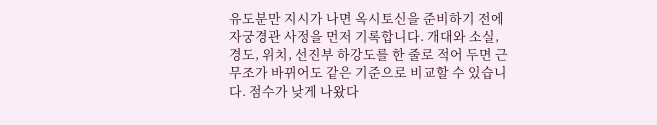유도분만 지시가 나면 옥시토신을 준비하기 전에 자궁경관 사정을 먼저 기록합니다. 개대와 소실, 경도, 위치, 선진부 하강도를 한 줄로 적어 두면 근무조가 바뀌어도 같은 기준으로 비교할 수 있습니다. 점수가 낮게 나왔다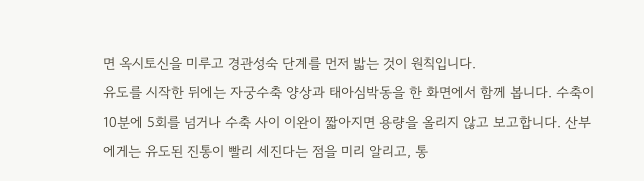면 옥시토신을 미루고 경관성숙 단계를 먼저 밟는 것이 원칙입니다.
유도를 시작한 뒤에는 자궁수축 양상과 태아심박동을 한 화면에서 함께 봅니다. 수축이 10분에 5회를 넘거나 수축 사이 이완이 짧아지면 용량을 올리지 않고 보고합니다. 산부에게는 유도된 진통이 빨리 세진다는 점을 미리 알리고, 통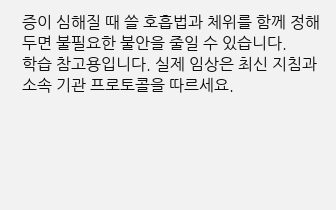증이 심해질 때 쓸 호흡법과 체위를 함께 정해 두면 불필요한 불안을 줄일 수 있습니다.
학습 참고용입니다. 실제 임상은 최신 지침과 소속 기관 프로토콜을 따르세요.